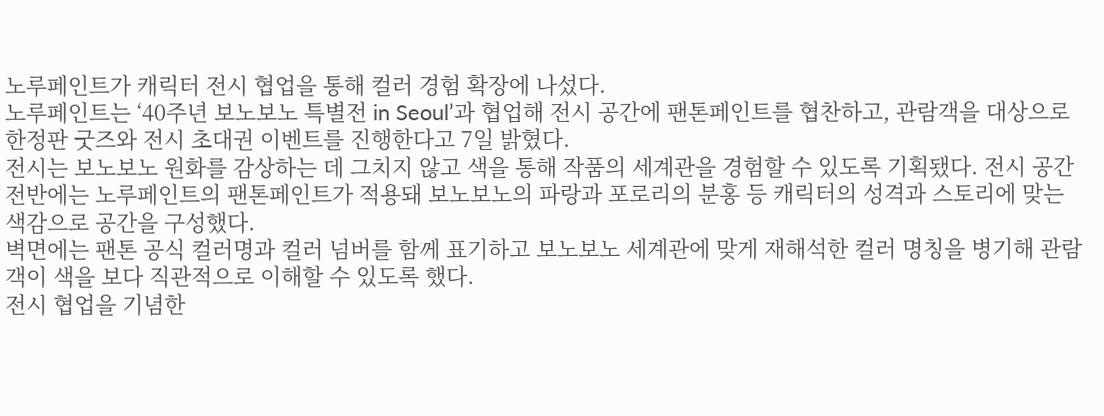노루페인트가 캐릭터 전시 협업을 통해 컬러 경험 확장에 나섰다.
노루페인트는 ‘40주년 보노보노 특별전 in Seoul’과 협업해 전시 공간에 팬톤페인트를 협찬하고, 관람객을 대상으로 한정판 굿즈와 전시 초대권 이벤트를 진행한다고 7일 밝혔다.
전시는 보노보노 원화를 감상하는 데 그치지 않고 색을 통해 작품의 세계관을 경험할 수 있도록 기획됐다. 전시 공간 전반에는 노루페인트의 팬톤페인트가 적용돼 보노보노의 파랑과 포로리의 분홍 등 캐릭터의 성격과 스토리에 맞는 색감으로 공간을 구성했다.
벽면에는 팬톤 공식 컬러명과 컬러 넘버를 함께 표기하고 보노보노 세계관에 맞게 재해석한 컬러 명칭을 병기해 관람객이 색을 보다 직관적으로 이해할 수 있도록 했다.
전시 협업을 기념한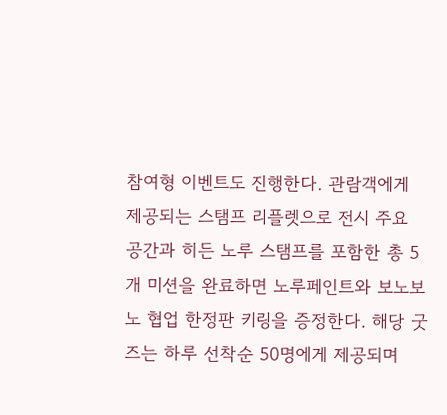참여형 이벤트도 진행한다. 관람객에게 제공되는 스탬프 리플렛으로 전시 주요 공간과 히든 노루 스탬프를 포함한 총 5개 미션을 완료하면 노루페인트와 보노보노 협업 한정판 키링을 증정한다. 해당 굿즈는 하루 선착순 50명에게 제공되며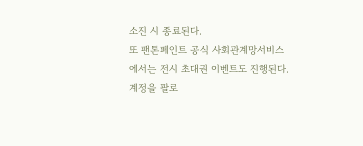소진 시 종료된다.
또 팬톤페인트 공식 사회관계망서비스에서는 전시 초대권 이벤트도 진행된다. 계정을 팔로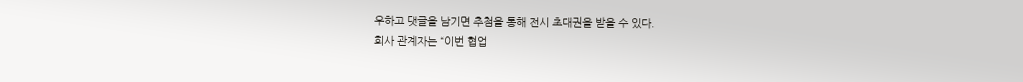우하고 댓글을 남기면 추첨을 통해 전시 초대권을 받을 수 있다.
회사 관계자는 “이번 협업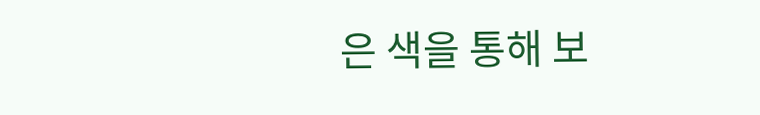은 색을 통해 보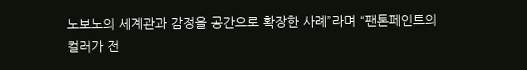노보노의 세계관과 감정을 공간으로 확장한 사례”라며 “팬톤페인트의 컬러가 전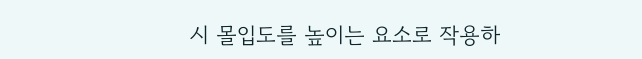시 몰입도를 높이는 요소로 작용하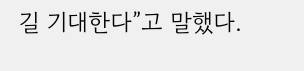길 기대한다”고 말했다.